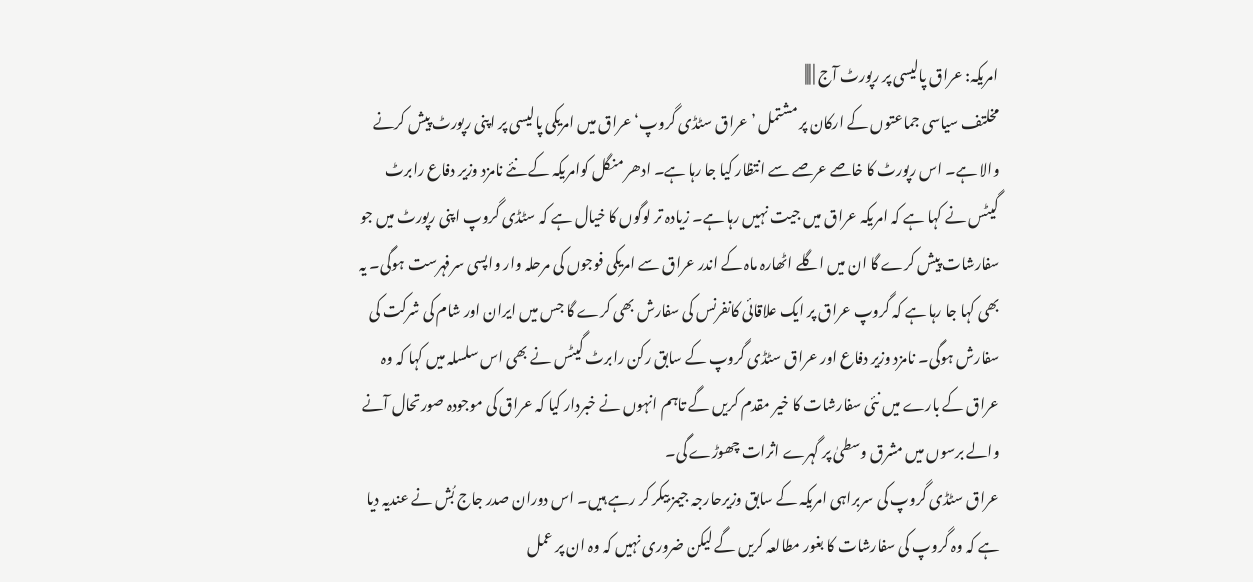امریکہ: عراق پالیسی پر رپورٹ آج | |||
مخلتف سیاسی جماعتوں کے ارکان پر مشتمل ’عراق سٹڈی گروپ‘ عراق میں امریکی پالیسی پر اپنی رپورٹ پیش کرنے والا ہے۔ اس رپورٹ کا خاصے عرصے سے انتظار کیا جا رہا ہے۔ ادھر منگل کوامریکہ کے نئے نامزد وزیر دفاع رابرٹ گیٹس نے کہا ہے کہ امریکہ عراق میں جیت نہیں رہا ہے۔ زیادہ تر لوگوں کا خیال ہے کہ سٹڈی گروپ اپنی رپورٹ میں جو سفارشات پیش کرے گا ان میں اگلے اٹھارہ ماہ کے اندر عراق سے امریکی فوجوں کی مرحلہ وار واپسی سرفہرست ہوگی۔ یہ بھی کہا جا رہا ہے کہ گروپ عراق پر ایک علاقائی کانفرنس کی سفارش بھی کرے گا جس میں ایران اور شام کی شرکت کی سفارش ہوگی۔ نامزد وزیر دفاع اور عراق سٹڈی گروپ کے سابق رکن رابرٹ گیٹس نے بھی اس سلسلہ میں کہا کہ وہ عراق کے بارے میں نئی سفارشات کا خیر مقدم کریں گے تاہم انہوں نے خبردار کیا کہ عراق کی موجودہ صورتحال آنے والے برسوں میں مشرق وسطیٰ پر گہرے اثرات چھوڑے گی۔
عراق سٹڈی گروپ کی سربراہی امریکہ کے سابق وزیرحارجہ جیمز بیکر کر رہے ہیں۔ اس دوران صدر جاج بُش نے عندیہ دیا ہے کہ وہ گروپ کی سفارشات کا بغور مطالعہ کریں گے لیکن ضروری نہیں کہ وہ ان پر عمل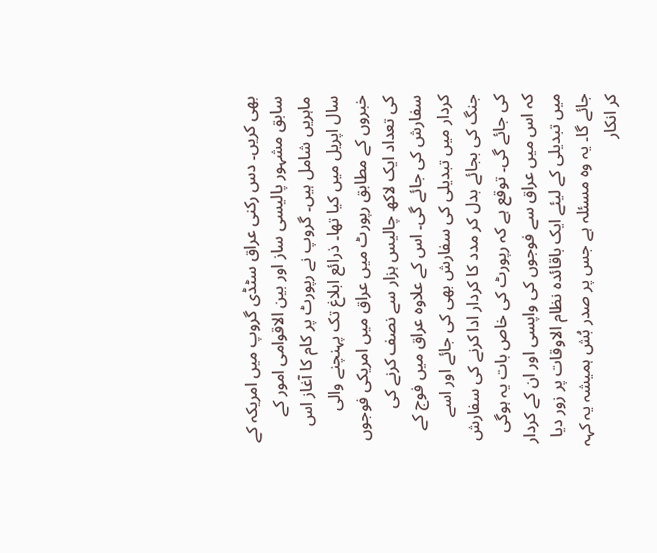بھی کریں۔ دس رکنی عراق سٹڈی گروپ میں امریکہ کے سابق مشہور پالیسی ساز اور بین الاقوامی امور کے ماہریں شامل ہیں۔ گروپ نے رپورٹ پر کام کا آغاز اس سال اپریل میں کیا تھا۔ ذرائع ابلاغ تک پہنچنے والی خبروں کے مطابق رپورٹ میں عراق میں امریکی فوجوں کی تعداد ایک لاکھ چالیس ہزار سے نصف کرنے کی سفارش کی جائے گی۔ اس کے علاوہ عراق میں فوج کے کردار میں تبدیلی کی سفارش بھی کی جائے اور اسے جنگ کی بجائے بدل کر مدد کا کردار ادا کرنے کی سفارش کی جائے گی۔ توقع ہے کہ رپورٹ کی خاص بات یہ ہوگی کہ اس میں عراق سے فوجوں کی واپسی اور ان کے کردار میں تبدیلی کے لیئے ایک باقائدہ نظام الاوقات پر زور دیا جائے گا۔ یہ وہ مسئلہ ہے جس پر صدر بُش ہمیشہ یہ کہہ کر انکار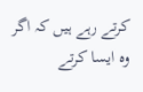کرتے رہے ہیں کہ اگر وہ ایسا کرتے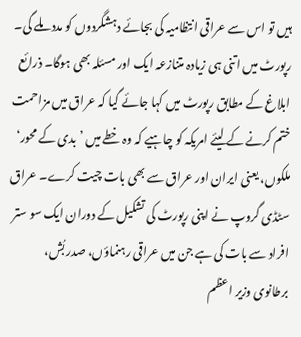ہیں تو اس سے عراقی انتظامیہ کی بجائے دہشگردوں کو مدد ملے گی۔ رپورٹ میں اتنی ہی زیادہ متنازعہ ایک اور مسئلہ بھی ہوگا۔ ذرائع ابلاغ کے مطابق رپورٹ میں کہا جائے گیا کہ عراق میں مزاحمت ختم کرنے کے لیئے امریکہ کو چاہیے کہ وہ خطے میں ’بدی کے محور‘ ملکوں، یعنی ایران اور عراق سے بھی بات چیت کرے۔ عراق سٹڈی گروپ نے اپنی رپورٹ کی تشکیل کے دوران ایک سو ستر افراد سے بات کی ہے جن میں عراقی رہنماؤں، صدر بُش، برطانوی وزیر اعظم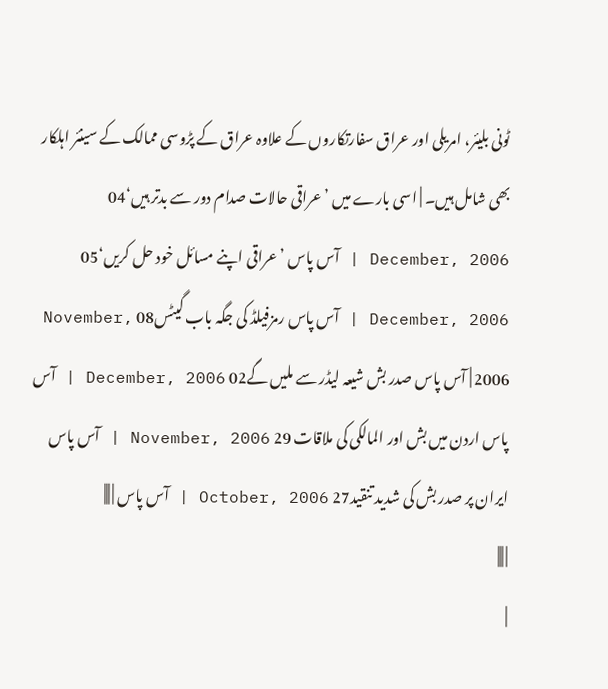ٹونی بلیئر، امریلی اور عراق سفارتکاروں کے علاوہ عراق کے پڑوسی ممالک کے سینئر اہلکار بھی شامل ہیں۔ | اسی بارے میں ’عراقی حالات صدام دور سے بدتر ہیں‘04 December, 2006 | آس پاس ’عراقی اپنے مسائل خود حل کریں‘05 December, 2006 | آس پاس رمزفیلڈ کی جگہ باب گیٹس08 November, 2006 | آس پاس صدر بش شیعہ لیڈر سے ملیں گے02 December, 2006 | آس پاس اردن میں بش اور المالکی کی ملاقات 29 November, 2006 | آس پاس ایران پر صدر بش کی شدید تنقید27 October, 2006 | آس پاس | |||
| |||
|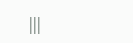|||